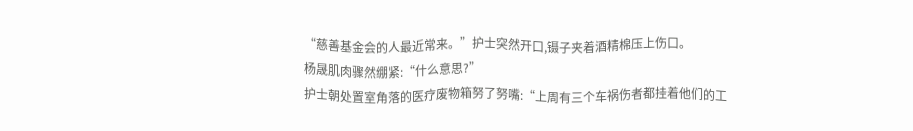“慈善基金会的人最近常来。”护士突然开口,镊子夹着酒精棉压上伤口。
杨晟肌肉骤然绷紧:“什么意思?”
护士朝处置室角落的医疗废物箱努了努嘴:“上周有三个车祸伤者都挂着他们的工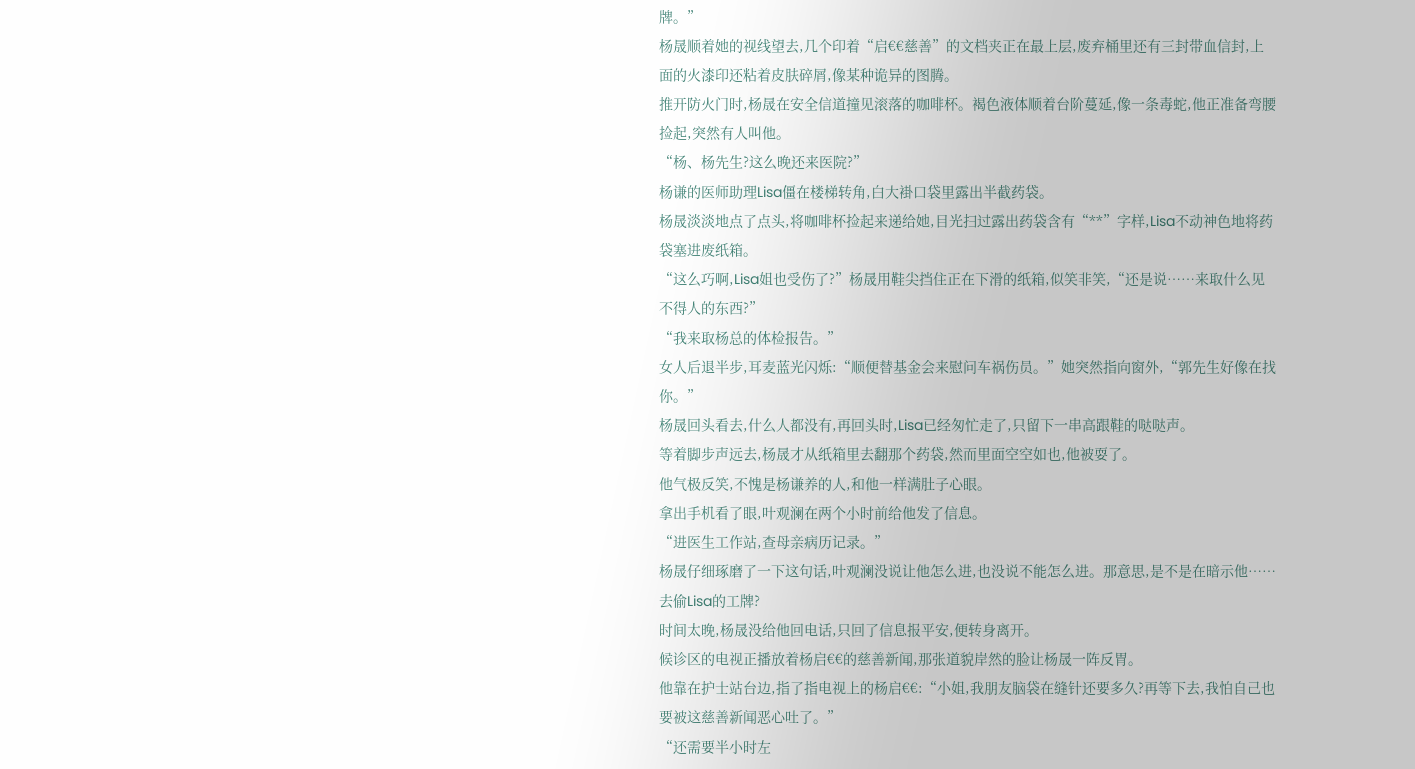牌。”
杨晟顺着她的视线望去,几个印着“启€€慈善”的文档夹正在最上层,废弃桶里还有三封带血信封,上面的火漆印还粘着皮肤碎屑,像某种诡异的图腾。
推开防火门时,杨晟在安全信道撞见滚落的咖啡杯。褐色液体顺着台阶蔓延,像一条毒蛇,他正准备弯腰捡起,突然有人叫他。
“杨、杨先生?这么晚还来医院?”
杨谦的医师助理Lisa僵在楼梯转角,白大褂口袋里露出半截药袋。
杨晟淡淡地点了点头,将咖啡杯捡起来递给她,目光扫过露出药袋含有“**”字样,Lisa不动神色地将药袋塞进废纸箱。
“这么巧啊,Lisa姐也受伤了?”杨晟用鞋尖挡住正在下滑的纸箱,似笑非笑,“还是说……来取什么见不得人的东西?”
“我来取杨总的体检报告。”
女人后退半步,耳麦蓝光闪烁:“顺便替基金会来慰问车祸伤员。”她突然指向窗外,“郭先生好像在找你。”
杨晟回头看去,什么人都没有,再回头时,Lisa已经匆忙走了,只留下一串高跟鞋的哒哒声。
等着脚步声远去,杨晟才从纸箱里去翻那个药袋,然而里面空空如也,他被耍了。
他气极反笑,不愧是杨谦养的人,和他一样满肚子心眼。
拿出手机看了眼,叶观澜在两个小时前给他发了信息。
“进医生工作站,查母亲病历记录。”
杨晟仔细琢磨了一下这句话,叶观澜没说让他怎么进,也没说不能怎么进。那意思,是不是在暗示他……去偷Lisa的工牌?
时间太晚,杨晟没给他回电话,只回了信息报平安,便转身离开。
候诊区的电视正播放着杨启€€的慈善新闻,那张道貌岸然的脸让杨晟一阵反胃。
他靠在护士站台边,指了指电视上的杨启€€:“小姐,我朋友脑袋在缝针还要多久?再等下去,我怕自己也要被这慈善新闻恶心吐了。”
“还需要半小时左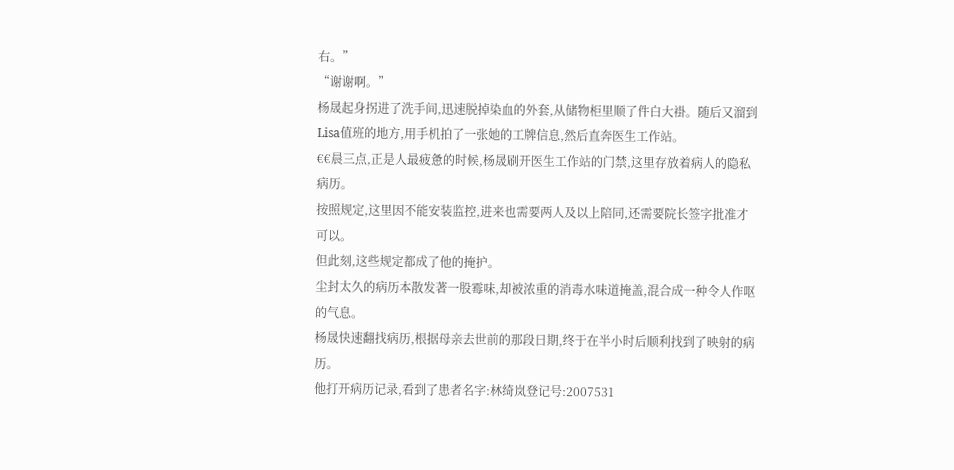右。”
“谢谢啊。”
杨晟起身拐进了洗手间,迅速脱掉染血的外套,从储物柜里顺了件白大褂。随后又溜到Lisa值班的地方,用手机拍了一张她的工牌信息,然后直奔医生工作站。
€€晨三点,正是人最疲惫的时候,杨晟刷开医生工作站的门禁,这里存放着病人的隐私病历。
按照规定,这里因不能安装监控,进来也需要两人及以上陪同,还需要院长签字批准才可以。
但此刻,这些规定都成了他的掩护。
尘封太久的病历本散发著一股霉味,却被浓重的消毒水味道掩盖,混合成一种令人作呕的气息。
杨晟快速翻找病历,根据母亲去世前的那段日期,终于在半小时后顺利找到了映射的病历。
他打开病历记录,看到了患者名字:林绮岚登记号:2007531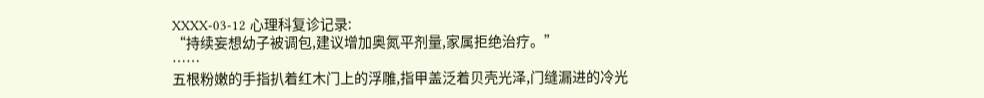XXXX-03-12 心理科复诊记录:
“持续妄想幼子被调包,建议增加奥氮平剂量,家属拒绝治疗。”
……
五根粉嫩的手指扒着红木门上的浮雕,指甲盖泛着贝壳光泽,门缝漏进的冷光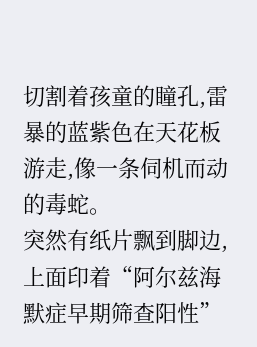切割着孩童的瞳孔,雷暴的蓝紫色在天花板游走,像一条伺机而动的毒蛇。
突然有纸片飘到脚边,上面印着“阿尔兹海默症早期筛查阳性”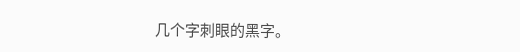几个字刺眼的黑字。